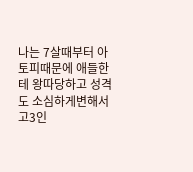나는 7살때부터 아토피때문에 애들한테 왕따당하고 성격도 소심하게변해서
고3인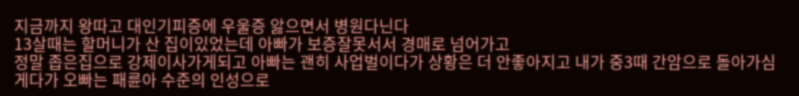지금까지 왕따고 대인기피증에 우울증 앓으면서 병원다닌다
13살때는 할머니가 산 집이있었는데 아빠가 보증잘못서서 경매로 넘어가고
정말 좁은집으로 강제이사가게되고 아빠는 괜히 사업벌이다가 상황은 더 안좋아지고 내가 중3때 간암으로 돌아가심
게다가 오빠는 패륜아 수준의 인성으로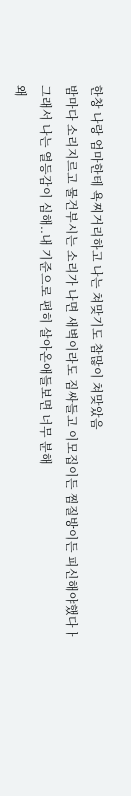한창 나랑 엄마한테 욕찌거리하고 나는 쳐맞기도 참많이 쳐맞았음
밤마다 소리지르고 물건부시는 소리가 나면 새벽이라도 짐싸들고 이모집이든 찜질방이든 피신해야했다ㅏ
그래서 나는 열등감이 심해..내 기준으로 편히 살아온애들보면 너무 분해
왜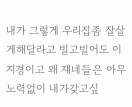내가 그렇게 우리집좀 잘살게해달라고 빌고빌어도 이 지경이고 왜 쟤네들은 아무 노력없이 내가갖고싶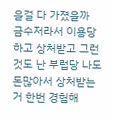을걸 다 가졌을까
금수저라서 이용당하고 상처받고 그런것도 난 부럽당 나도 돈많아서 상처받는거 한번 경험해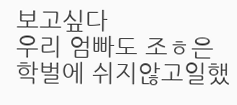보고싶다
우리 엄빠도 조ㅎ은 학벌에 쉬지않고일했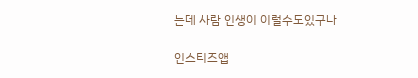는데 사람 인생이 이럴수도있구나

인스티즈앱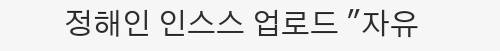정해인 인스스 업로드 "자유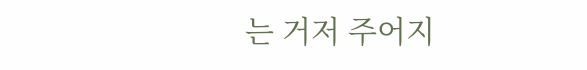는 거저 주어지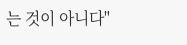는 것이 아니다"